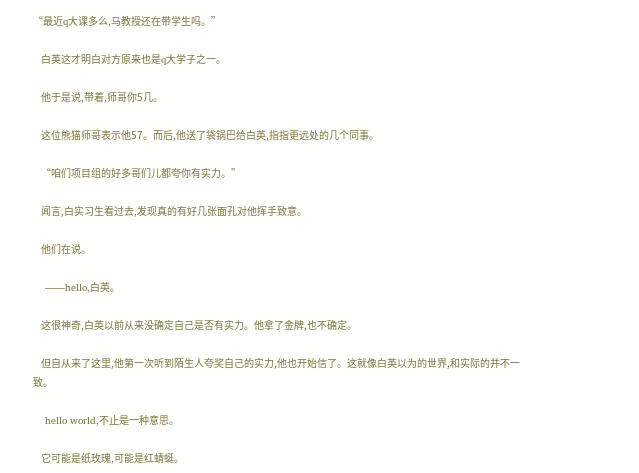“最近q大课多么,马教授还在带学生吗。”

    白英这才明白对方原来也是q大学子之一。

    他于是说,带着,师哥你5几。

    这位熊猫师哥表示他57。而后,他送了袋锅巴给白英,指指更远处的几个同事。

    “咱们项目组的好多哥们儿都夸你有实力。”

    闻言,白实习生看过去,发现真的有好几张面孔对他挥手致意。

    他们在说。

    ——hello,白英。

    这很神奇,白英以前从来没确定自己是否有实力。他拿了金牌,也不确定。

    但自从来了这里,他第一次听到陌生人夸奖自己的实力,他也开始信了。这就像白英以为的世界,和实际的并不一致。

    hello world,不止是一种意思。

    它可能是纸玫瑰,可能是红蜻蜓。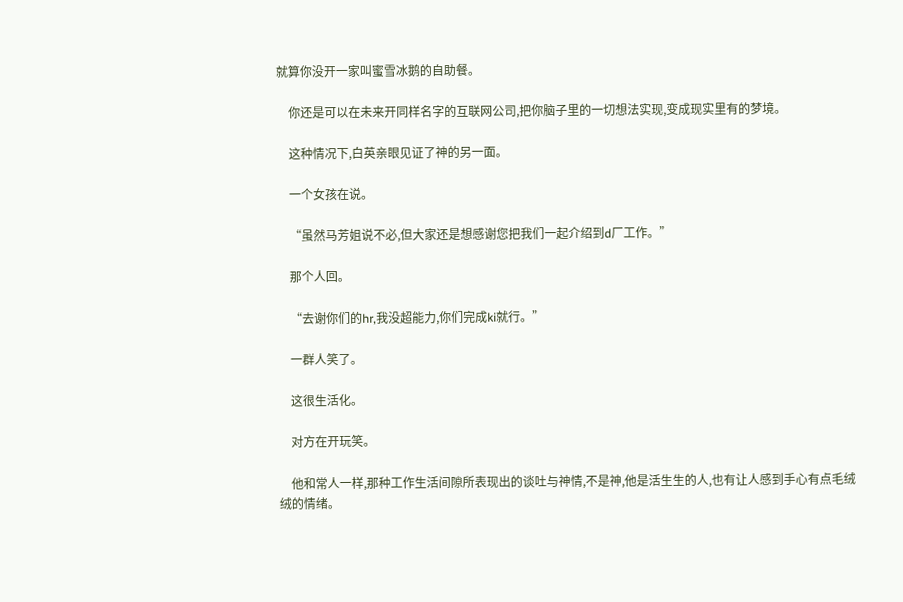就算你没开一家叫蜜雪冰鹅的自助餐。

    你还是可以在未来开同样名字的互联网公司,把你脑子里的一切想法实现,变成现实里有的梦境。

    这种情况下,白英亲眼见证了神的另一面。

    一个女孩在说。

    “虽然马芳姐说不必,但大家还是想感谢您把我们一起介绍到d厂工作。”

    那个人回。

    “去谢你们的hr,我没超能力,你们完成ki就行。”

    一群人笑了。

    这很生活化。

    对方在开玩笑。

    他和常人一样,那种工作生活间隙所表现出的谈吐与神情,不是神,他是活生生的人,也有让人感到手心有点毛绒绒的情绪。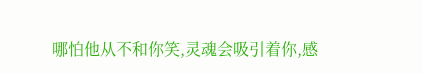哪怕他从不和你笑,灵魂会吸引着你,感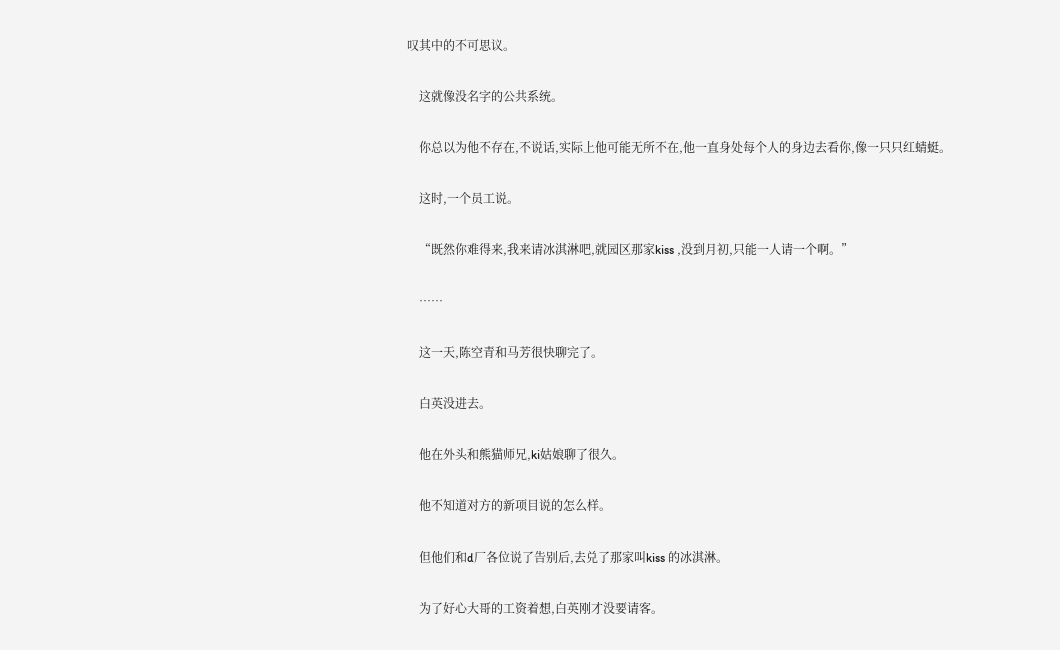叹其中的不可思议。

    这就像没名字的公共系统。

    你总以为他不存在,不说话,实际上他可能无所不在,他一直身处每个人的身边去看你,像一只只红蜻蜓。

    这时,一个员工说。

    “既然你难得来,我来请冰淇淋吧,就园区那家kiss ,没到月初,只能一人请一个啊。”

    ……

    这一天,陈空青和马芳很快聊完了。

    白英没进去。

    他在外头和熊猫师兄,ki姑娘聊了很久。

    他不知道对方的新项目说的怎么样。

    但他们和d厂各位说了告别后,去兑了那家叫kiss 的冰淇淋。

    为了好心大哥的工资着想,白英刚才没要请客。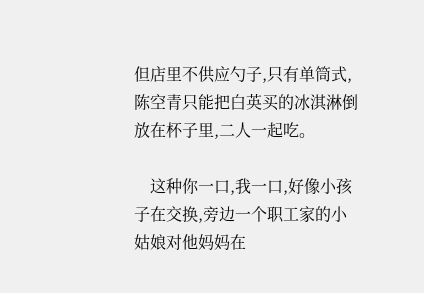但店里不供应勺子,只有单筒式,陈空青只能把白英买的冰淇淋倒放在杯子里,二人一起吃。

    这种你一口,我一口,好像小孩子在交换,旁边一个职工家的小姑娘对他妈妈在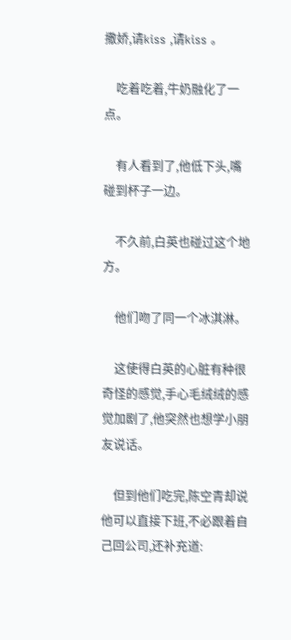撒娇,请kiss ,请kiss 。

    吃着吃着,牛奶融化了一点。

    有人看到了,他低下头,嘴碰到杯子一边。

    不久前,白英也碰过这个地方。

    他们吻了同一个冰淇淋。

    这使得白英的心脏有种很奇怪的感觉,手心毛绒绒的感觉加剧了,他突然也想学小朋友说话。

    但到他们吃完,陈空青却说他可以直接下班,不必跟着自己回公司,还补充道: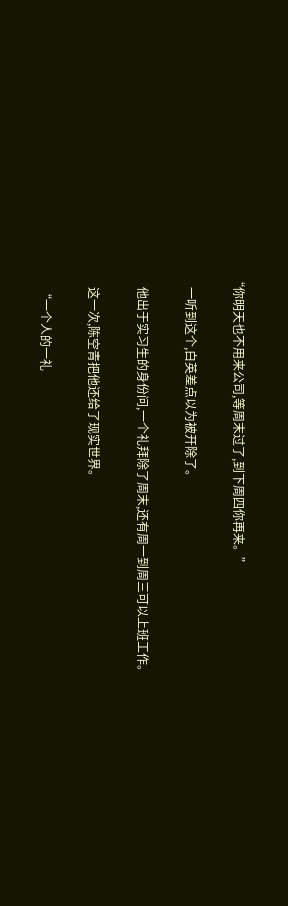“你明天也不用来公司,等周末过了,到下周四你再来。”

    一听到这个,白英差点以为被开除了。

    他出于实习生的身份问,一个礼拜除了周末,还有周一到周三可以上班工作。

    这一次,陈空青把他还给了现实世界。

    “一个人的一礼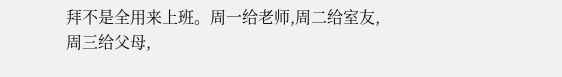拜不是全用来上班。周一给老师,周二给室友,周三给父母,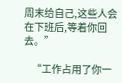周末给自己,这些人会在下班后,等着你回去。”

    “工作占用了你一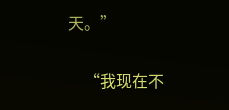天。”

    “我现在不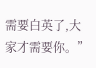需要白英了,大家才需要你。”